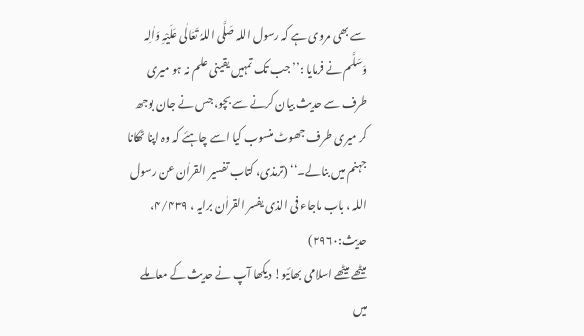سے بھی مروی ہے کہ رسول اللہ صَلَّی اللہُ تَعَالٰی عَلَیْہِ وَاٰلِہ وَسَلَّم نے فرمایا :’’ جب تک تمہیں یقینی علم نہ ہو میری طرف سے حدیث بیان کرنے سے بچو، جس نے جان بوجھ کر میری طرف جھوٹ منسوب کیا اسے چاہئے کہ وہ اپنا ٹھکانا جہنم میں بنالے۔‘‘ (ترمذی، کتاب تفسیر القراٰن عن رسول اللہ ، باب ماجاء فی الذی یفسر القراٰن برایہ ، ۴/۴۳۹، حدیث:۲۹۶۰)
میٹھے میٹھے اسلامی بھائیو! دیکھا آپ نے حدیث کے معاملے میں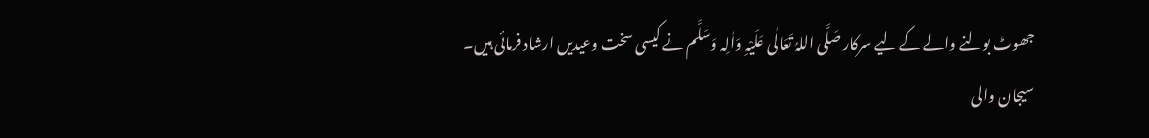جھوٹ بولنے والے کے لیے سرکار صَلَّی اللہُ تَعَالٰی عَلَیْہِ وَاٰلِہ وَسَلَّم نے کیسی سخت وعیدیں ارشاد فرمائی ہیں۔
سیجان والی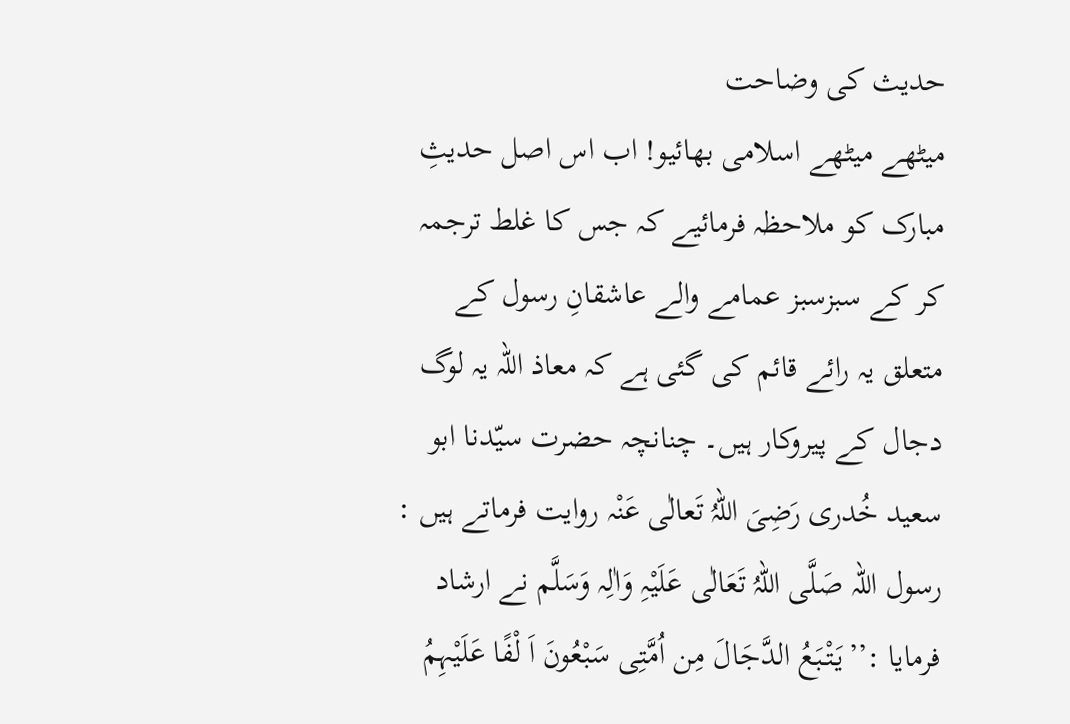حدیث کی وضاحت
میٹھے میٹھے اسلامی بھائیو! اب اس اصل حدیثِ مبارک کو ملاحظہ فرمائیے کہ جس کا غلط ترجمہ کر کے سبزسبز عمامے والے عاشقانِ رسول کے متعلق یہ رائے قائم کی گئی ہے کہ معاذ اللہ یہ لوگ دجال کے پیروکار ہیں۔ چنانچہ حضرت سیّدنا ابو سعید خُدری رَضِیَ اللہُ تَعالٰی عَنْہ روایت فرماتے ہیں : رسول اللہ صَلَّی اللہُ تَعَالٰی عَلَیْہِ وَاٰلِہ وَسَلَّم نے ارشاد فرمایا :’’یَتْبَعُ الدَّجَالَ مِن اُمَّتِی سَبْعُونَ اَ لْفًا عَلَیْہِمُ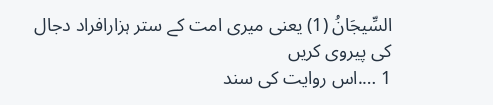السِّیجَانُ (1) یعنی میری امت کے ستر ہزارافراد دجال کی پیروی کریں
1 ….اس روایت کی سند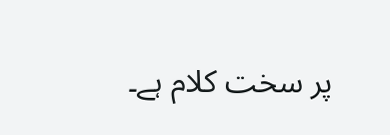پر سخت کلام ہے۔